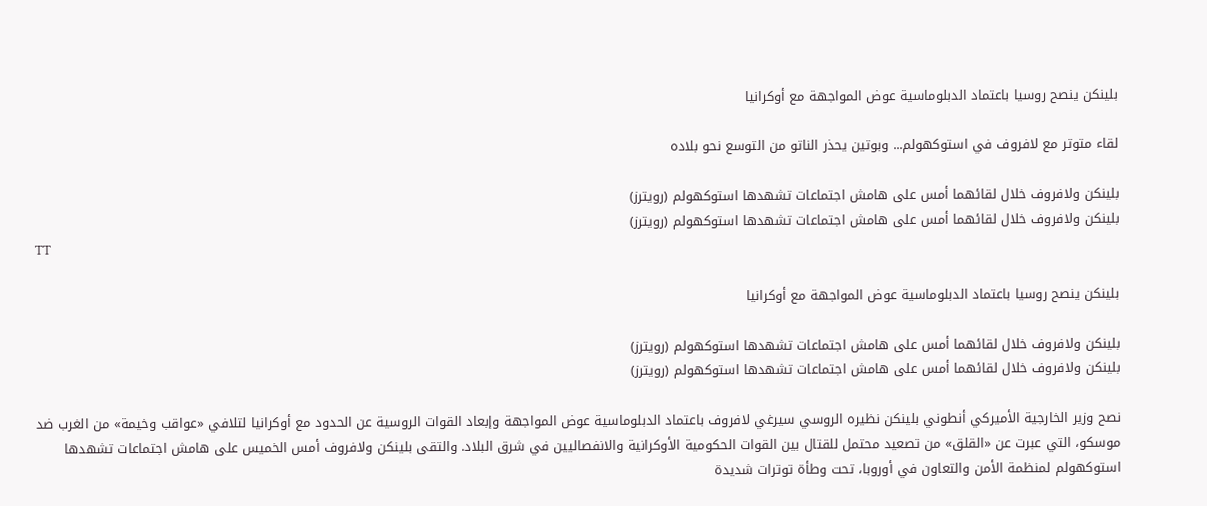بلينكن ينصح روسيا باعتماد الدبلوماسية عوض المواجهة مع أوكرانيا

لقاء متوتر مع لافروف في استوكهولم... وبوتين يحذر الناتو من التوسع نحو بلاده

بلينكن ولافروف خلال لقائهما أمس على هامش اجتماعات تشهدها استوكهولم (رويترز)
بلينكن ولافروف خلال لقائهما أمس على هامش اجتماعات تشهدها استوكهولم (رويترز)
TT

بلينكن ينصح روسيا باعتماد الدبلوماسية عوض المواجهة مع أوكرانيا

بلينكن ولافروف خلال لقائهما أمس على هامش اجتماعات تشهدها استوكهولم (رويترز)
بلينكن ولافروف خلال لقائهما أمس على هامش اجتماعات تشهدها استوكهولم (رويترز)

نصح وزير الخارجية الأميركي أنطوني بلينكن نظيره الروسي سيرغي لافروف باعتماد الدبلوماسية عوض المواجهة وإبعاد القوات الروسية عن الحدود مع أوكرانيا لتلافي «عواقب وخيمة» من الغرب ضد موسكو، التي عبرت عن «القلق» من تصعيد محتمل للقتال بين القوات الحكومية الأوكرانية والانفصاليين في شرق البلاد. والتقى بلينكن ولافروف أمس الخميس على هامش اجتماعات تشهدها استوكهولم لمنظمة الأمن والتعاون في أوروبا، تحت وطأة توترات شديدة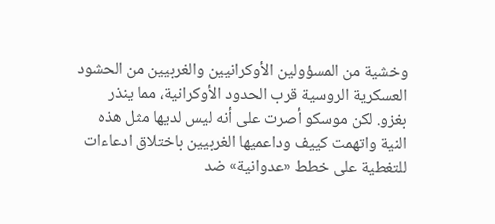وخشية من المسؤولين الأوكرانيين والغربيين من الحشود العسكرية الروسية قرب الحدود الأوكرانية، مما ينذر بغزو. لكن موسكو أصرت على أنه ليس لديها مثل هذه النية واتهمت كييف وداعميها الغربيين باختلاق ادعاءات للتغطية على خطط «عدوانية» ضد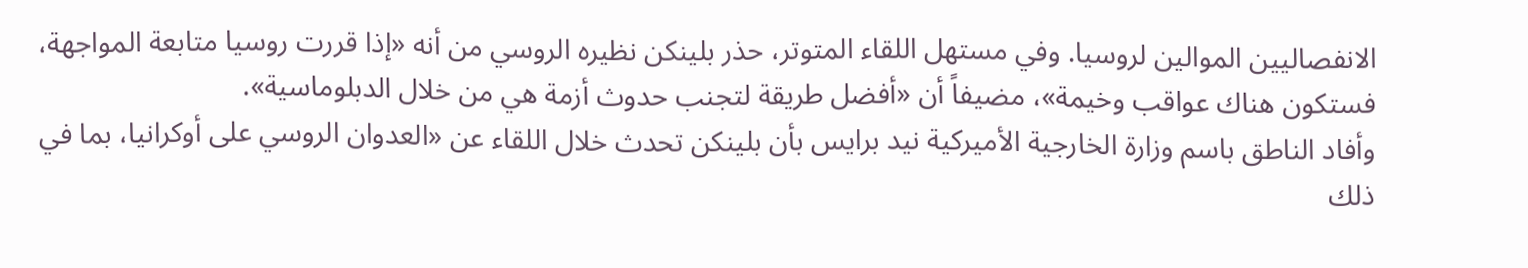الانفصاليين الموالين لروسيا. وفي مستهل اللقاء المتوتر، حذر بلينكن نظيره الروسي من أنه «إذا قررت روسيا متابعة المواجهة، فستكون هناك عواقب وخيمة»، مضيفاً أن «أفضل طريقة لتجنب حدوث أزمة هي من خلال الدبلوماسية».
وأفاد الناطق باسم وزارة الخارجية الأميركية نيد برايس بأن بلينكن تحدث خلال اللقاء عن «العدوان الروسي على أوكرانيا، بما في ذلك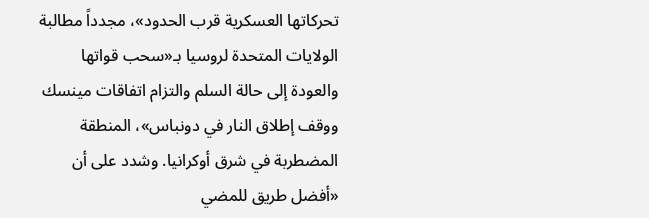تحركاتها العسكرية قرب الحدود»، مجدداً مطالبة الولايات المتحدة لروسيا بـ«سحب قواتها والعودة إلى حالة السلم والتزام اتفاقات مينسك ووقف إطلاق النار في دونباس»، المنطقة المضطربة في شرق أوكرانيا. وشدد على أن «أفضل طريق للمضي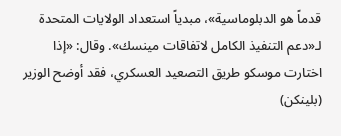قدماً هو الدبلوماسية»، مبدياً استعداد الولايات المتحدة لـ«دعم التنفيذ الكامل لاتفاقات مينسك». وقال: «إذا اختارت موسكو طريق التصعيد العسكري، فقد أوضح الوزير (بلينكن)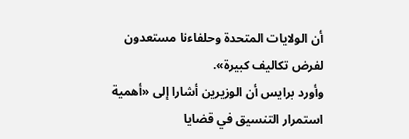أن الولايات المتحدة وحلفاءنا مستعدون لفرض تكاليف كبيرة».
وأورد برايس أن الوزيرين أشارا إلى «أهمية استمرار التنسيق في قضايا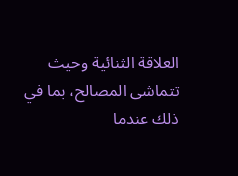العلاقة الثنائية وحيث تتماشى المصالح، بما في ذلك عندما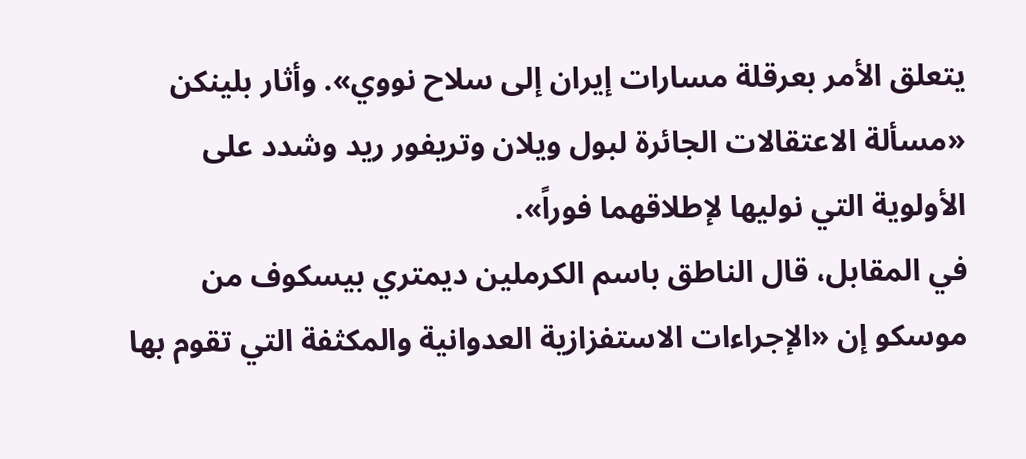يتعلق الأمر بعرقلة مسارات إيران إلى سلاح نووي». وأثار بلينكن «مسألة الاعتقالات الجائرة لبول ويلان وتريفور ريد وشدد على الأولوية التي نوليها لإطلاقهما فوراً».
في المقابل، قال الناطق باسم الكرملين ديمتري بيسكوف من موسكو إن «الإجراءات الاستفزازية العدوانية والمكثفة التي تقوم بها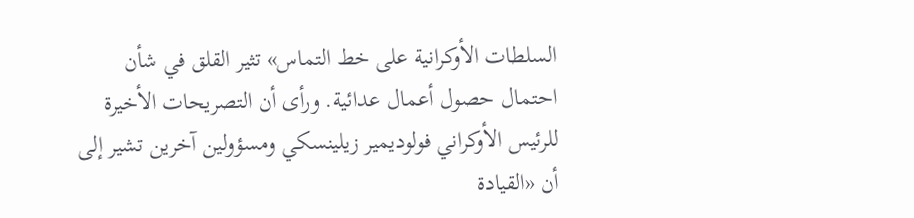السلطات الأوكرانية على خط التماس» تثير القلق في شأن احتمال حصول أعمال عدائية. ورأى أن التصريحات الأخيرة للرئيس الأوكراني فولوديمير زيلينسكي ومسؤولين آخرين تشير إلى أن «القيادة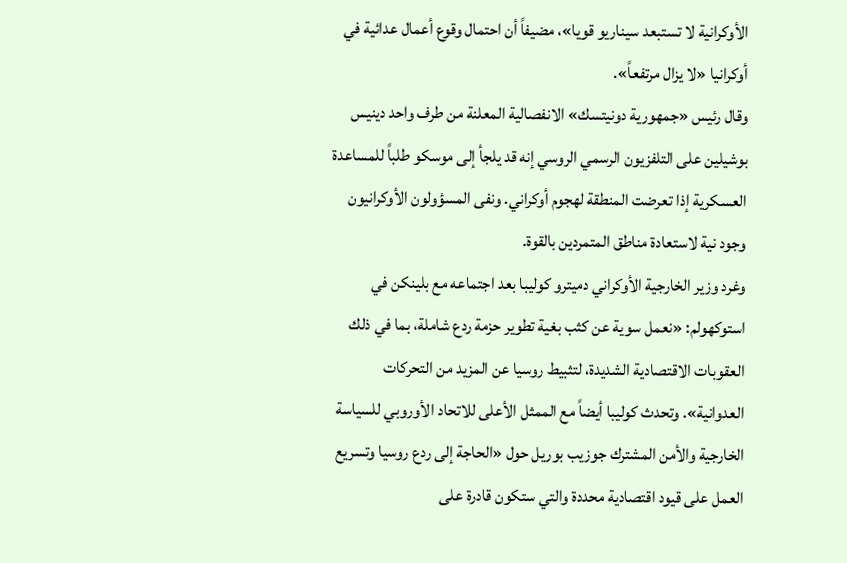الأوكرانية لا تستبعد سيناريو قويا»، مضيفاً أن احتمال وقوع أعمال عدائية في أوكرانيا «لا يزال مرتفعاً».
وقال رئيس «جمهورية دونيتسك» الانفصالية المعلنة من طرف واحد دينيس بوشيلين على التلفزيون الرسمي الروسي إنه قد يلجأ إلى موسكو طلباً للمساعدة العسكرية إذا تعرضت المنطقة لهجوم أوكراني. ونفى المسؤولون الأوكرانيون وجود نية لاستعادة مناطق المتمردين بالقوة.
وغرد وزير الخارجية الأوكراني دميترو كوليبا بعد اجتماعه مع بلينكن في استوكهولم: «نعمل سوية عن كثب بغية تطوير حزمة ردع شاملة، بما في ذلك العقوبات الاقتصادية الشديدة، لتثبيط روسيا عن المزيد من التحركات العدوانية». وتحدث كوليبا أيضاً مع الممثل الأعلى للاتحاد الأوروبي للسياسة الخارجية والأمن المشترك جوزيب بوريل حول «الحاجة إلى ردع روسيا وتسريع العمل على قيود اقتصادية محددة والتي ستكون قادرة على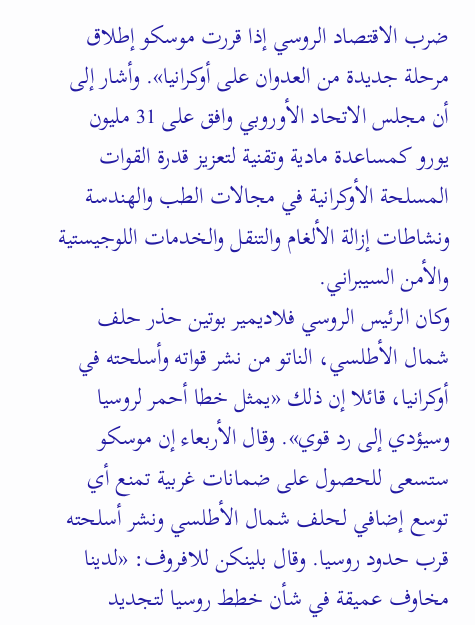ضرب الاقتصاد الروسي إذا قررت موسكو إطلاق مرحلة جديدة من العدوان على أوكرانيا». وأشار إلى أن مجلس الاتحاد الأوروبي وافق على 31 مليون يورو كمساعدة مادية وتقنية لتعزيز قدرة القوات المسلحة الأوكرانية في مجالات الطب والهندسة ونشاطات إزالة الألغام والتنقل والخدمات اللوجيستية والأمن السيبراني.
وكان الرئيس الروسي فلاديمير بوتين حذر حلف شمال الأطلسي، الناتو من نشر قواته وأسلحته في أوكرانيا، قائلا إن ذلك «يمثل خطا أحمر لروسيا وسيؤدي إلى رد قوي». وقال الأربعاء إن موسكو ستسعى للحصول على ضمانات غربية تمنع أي توسع إضافي لحلف شمال الأطلسي ونشر أسلحته قرب حدود روسيا. وقال بلينكن للافروف: «لدينا مخاوف عميقة في شأن خطط روسيا لتجديد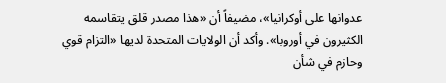عدوانها على أوكرانيا»، مضيفاً أن «هذا مصدر قلق يتقاسمه الكثيرون في أوروبا». وأكد أن الولايات المتحدة لديها «التزام قوي وحازم في شأن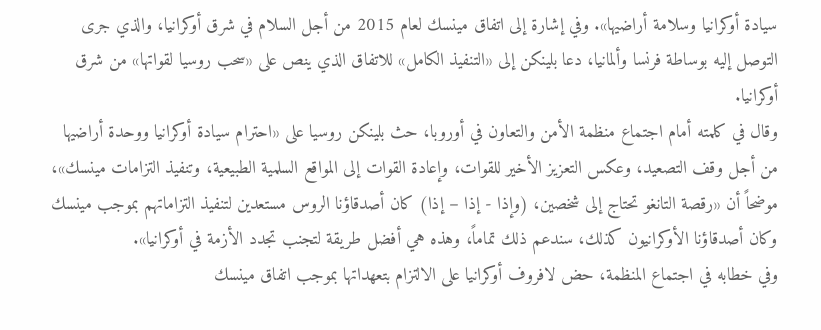سيادة أوكرانيا وسلامة أراضيها». وفي إشارة إلى اتفاق مينسك لعام 2015 من أجل السلام في شرق أوكرانيا، والذي جرى التوصل إليه بوساطة فرنسا وألمانيا، دعا بلينكن إلى «التنفيذ الكامل» للاتفاق الذي ينص على «سحب روسيا لقواتها» من شرق أوكرانيا.
وقال في كلمته أمام اجتماع منظمة الأمن والتعاون في أوروبا، حث بلينكن روسيا على «احترام سيادة أوكرانيا ووحدة أراضيها من أجل وقف التصعيد، وعكس التعزيز الأخير للقوات، وإعادة القوات إلى المواقع السلمية الطبيعية، وتنفيذ التزامات مينسك»، موضحاً أن «رقصة التانغو تحتاج إلى شخصين، (وإذا - إذا – إذا) كان أصدقاؤنا الروس مستعدين لتنفيذ التزاماتهم بموجب مينسك وكان أصدقاؤنا الأوكرانيون كذلك، سندعم ذلك تماماً، وهذه هي أفضل طريقة لتجنب تجدد الأزمة في أوكرانيا».
وفي خطابه في اجتماع المنظمة، حض لافروف أوكرانيا على الالتزام بتعهداتها بموجب اتفاق مينسك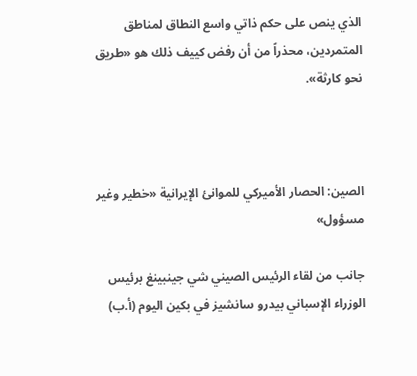الذي ينص على حكم ذاتي واسع النطاق لمناطق المتمردين، محذراً من أن رفض كييف ذلك هو «طريق نحو كارثة».



الصين: الحصار الأميركي للموانئ الإيرانية «خطير وغير مسؤول»

جانب من لقاء الرئيس الصيني شي جينبينغ برئيس الوزراء الإسباني بيدرو سانشيز في بكين اليوم (أ.ب)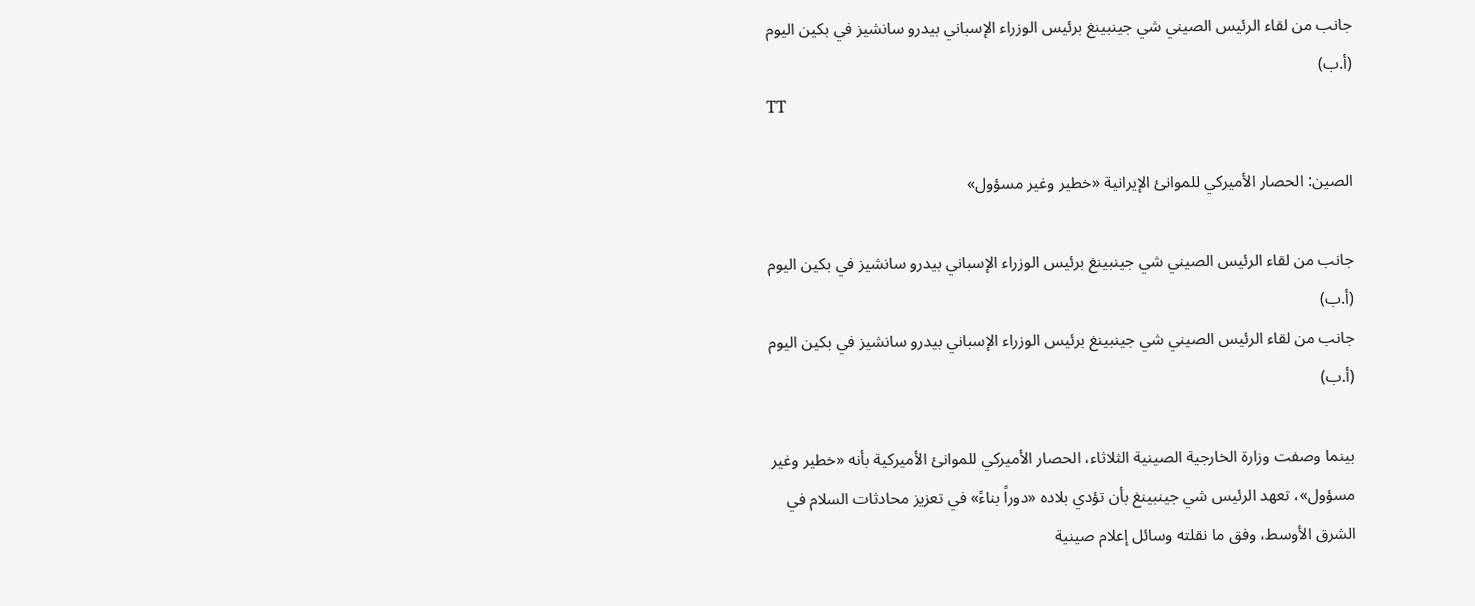جانب من لقاء الرئيس الصيني شي جينبينغ برئيس الوزراء الإسباني بيدرو سانشيز في بكين اليوم (أ.ب)
TT

الصين: الحصار الأميركي للموانئ الإيرانية «خطير وغير مسؤول»

جانب من لقاء الرئيس الصيني شي جينبينغ برئيس الوزراء الإسباني بيدرو سانشيز في بكين اليوم (أ.ب)
جانب من لقاء الرئيس الصيني شي جينبينغ برئيس الوزراء الإسباني بيدرو سانشيز في بكين اليوم (أ.ب)

بينما وصفت وزارة الخارجية الصينية الثلاثاء، الحصار الأميركي للموانئ الأميركية بأنه «خطير وغير مسؤول»، تعهد الرئيس شي جينبينغ بأن تؤدي بلاده «دوراً بناءً» في تعزيز محادثات السلام في الشرق الأوسط، وفق ما نقلته وسائل إعلام صينية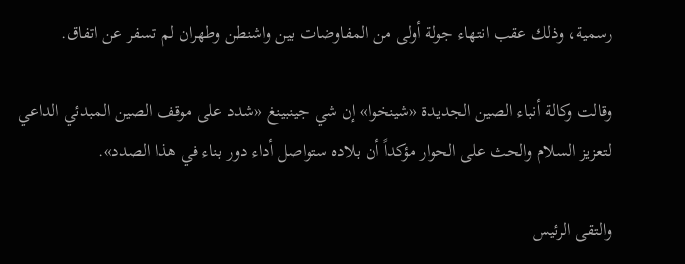رسمية، وذلك عقب انتهاء جولة أولى من المفاوضات بين واشنطن وطهران لم تسفر عن اتفاق.

وقالت وكالة أنباء الصين الجديدة «شينخوا» إن شي جينبينغ «شدد على موقف الصين المبدئي الداعي لتعزيز السلام والحث على الحوار مؤكداً أن بلاده ستواصل أداء دور بناء في هذا الصدد».

والتقى الرئيس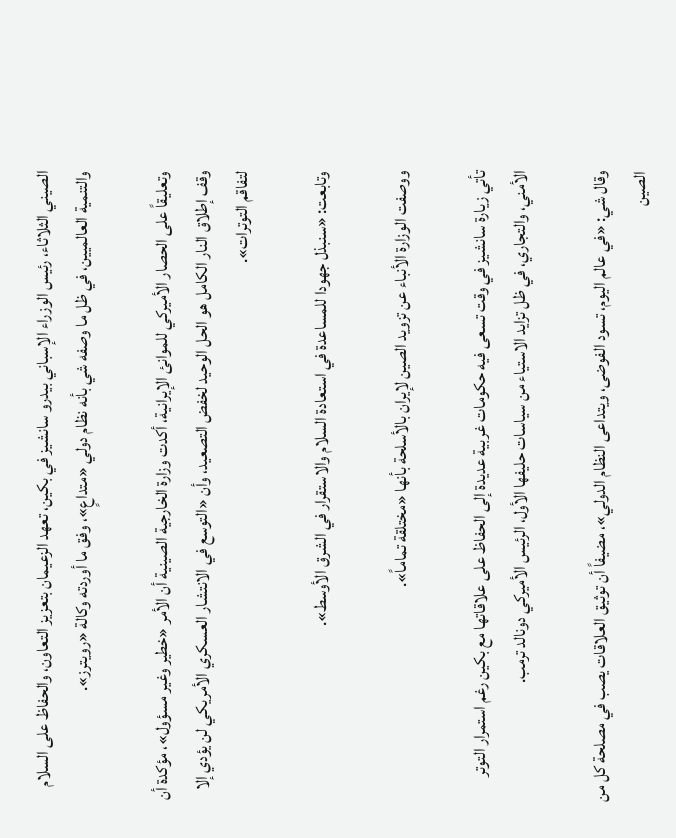الصيني الثلاثاء، رئيس الوزراء الإسباني بيدرو سانشيز في بكين، تعهد الزعيمان بتعزيز التعاون، والحفاظ على السلام والتنمية العالميين، في ظل ما وصفه شي بأنه نظام دولي «متداعٍ»، وفق ما أوردته وكالة «رويترز».

وتعليقاً على الحصار الأميركي للموانئ الإيرانية، أكدت وزارة الخارجية الصينية أن الأمر «خطير وغير مسؤول»، مؤكدة أن وقف إطلاق النار الكامل هو الحل الوحيد لخفض التصعيد، وأن «التوسع في الانتشار العسكري الأمريكي لن يؤدي إلا لتفاقم التوترات».

وتابعت: «سنبذل جهودا للمساعدة في استعادة السلام والاستقرار في الشرق الأوسط».

ووصفت الوزارة الأنباء عن تزويد الصين لإيران بالأسلحة بأنها «مختلقة تماماً».

تأتي زيارة سانشيز في وقت تسعى فيه حكومات غربية عديدة إلى الحفاظ على علاقاتها مع بكين ‌رغم استمرار ‌التوتر الأمني، والتجاري، في ظل تزايد ‌الاستياء من سياسات حليفها الأول، الرئيس الأميركي دونالد ترمب.

وقال شي: «في عالم اليوم، تسود الفوضى، ويتداعى النظام الدولي»، مضيفاً أن توثيق العلاقات يصب في مصلحة كل من الصين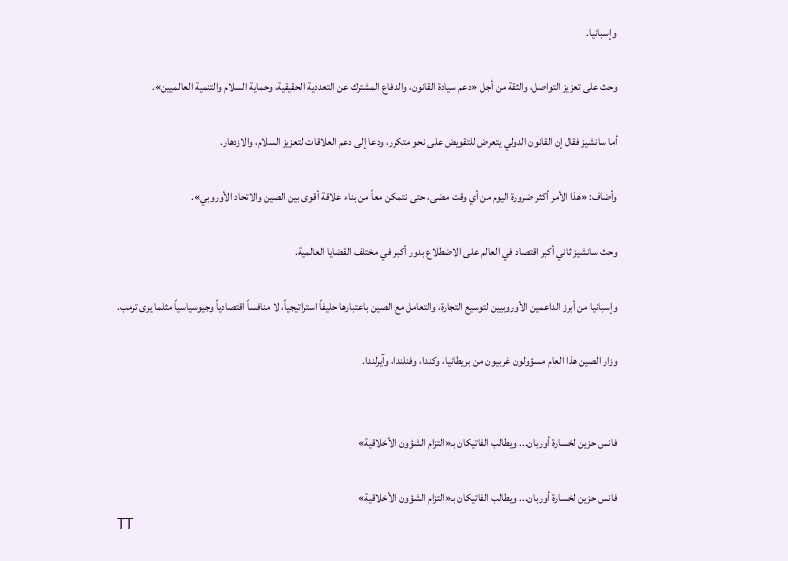وإسبانيا.

وحث على تعزيز التواصل، والثقة من أجل «دعم سيادة القانون، والدفاع المشترك عن التعددية ‌الحقيقية، وحماية السلام والتنمية العالميين».

أما سانشيز فقال إن القانون الدولي ‌يتعرض للتقويض على نحو متكرر، ودعا إلى ‌دعم العلاقات لتعزيز السلام، والازدهار.

وأضاف: «هذا الأمر أكثر ضرورة اليوم من أي وقت مضى، حتى نتمكن معاً من بناء علاقة أقوى بين ‌الصين والاتحاد الأوروبي».

وحث سانشيز ثاني أكبر اقتصاد في العالم على الاضطلاع بدور أكبر في مختلف القضايا العالمية.

وإسبانيا من أبرز الداعمين الأوروبيين لتوسيع التجارة، والتعامل مع الصين باعتبارها حليفاً استراتيجياً، لا منافساً اقتصادياً وجيوسياسياً مثلما يرى ترمب.

وزار الصين هذا العام مسؤولون غربيون من بريطانيا، وكندا، وفنلندا، وآيرلندا.


فانس حزين لخسارة أوربان... ويطالب الفاتيكان بـ«التزام الشؤون الأخلاقية»

فانس حزين لخسارة أوربان... ويطالب الفاتيكان بـ«التزام الشؤون الأخلاقية»
TT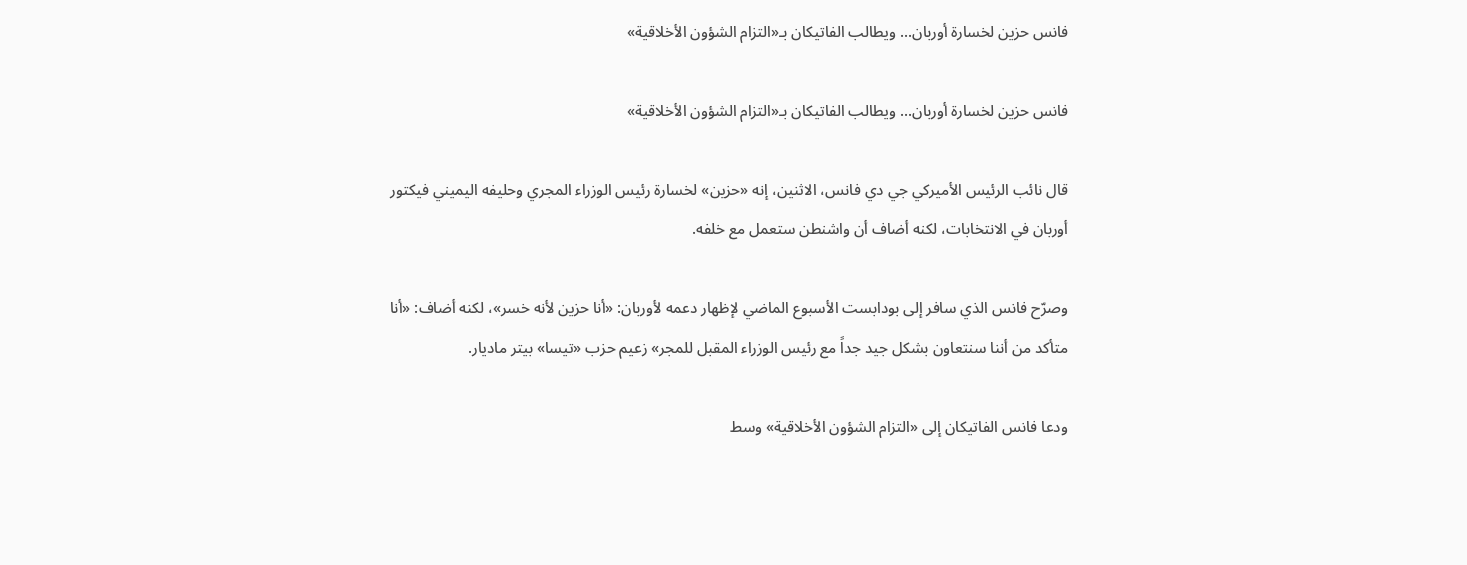فانس حزين لخسارة أوربان... ويطالب الفاتيكان بـ«التزام الشؤون الأخلاقية»

فانس حزين لخسارة أوربان... ويطالب الفاتيكان بـ«التزام الشؤون الأخلاقية»

قال نائب الرئيس الأميركي جي دي فانس، الاثنين، إنه «حزين» لخسارة رئيس الوزراء المجري وحليفه اليميني فيكتور أوربان في الانتخابات، لكنه أضاف أن واشنطن ستعمل مع خلفه.

وصرّح فانس الذي سافر إلى بودابست الأسبوع الماضي لإظهار دعمه لأوربان: «أنا حزين لأنه خسر»، لكنه أضاف: «أنا متأكد من أننا سنتعاون بشكل جيد جداً مع رئيس الوزراء المقبل للمجر» زعيم حزب «تيسا» بيتر ماديار.

ودعا فانس الفاتيكان إلى «التزام الشؤون الأخلاقية» وسط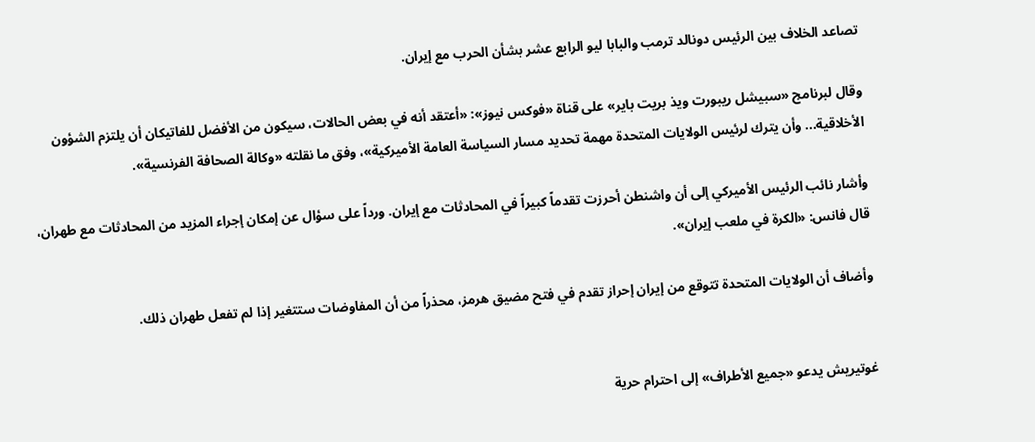تصاعد الخلاف بين الرئيس دونالد ترمب والبابا ليو الرابع عشر بشأن الحرب مع إيران.

وقال لبرنامج «سبيشل ريبورت ويذ بريت باير» على قناة «فوكس نيوز»: «أعتقد أنه في بعض الحالات، سيكون من الأفضل للفاتيكان أن يلتزم الشؤون الأخلاقية... وأن يترك لرئيس الولايات المتحدة مهمة تحديد مسار السياسة العامة الأميركية»، وفق ما نقلته «وكالة الصحافة الفرنسية».

وأشار نائب الرئيس الأميركي إلى أن واشنطن أحرزت تقدماً كبيراً في المحادثات مع إيران. ورداً على سؤال عن إمكان إجراء المزيد من المحادثات مع طهران، قال فانس: «الكرة في ملعب إيران».

وأضاف أن الولايات المتحدة تتوقع من إيران إحراز تقدم في فتح مضيق هرمز، محذراً من أن المفاوضات ستتغير إذا لم تفعل طهران ذلك.


غوتيريش يدعو «جميع الأطراف» إلى احترام حرية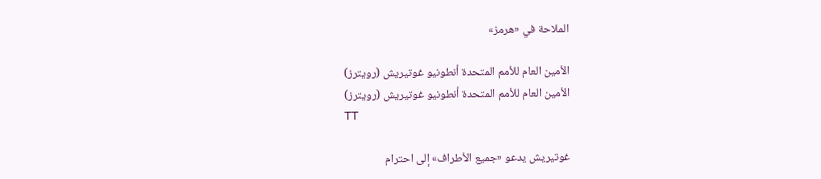الملاحة في «هرمز»

الأمين العام للأمم المتحدة أنطونيو غوتيريش (رويترز)
الأمين العام للأمم المتحدة أنطونيو غوتيريش (رويترز)
TT

غوتيريش يدعو «جميع الأطراف» إلى احترام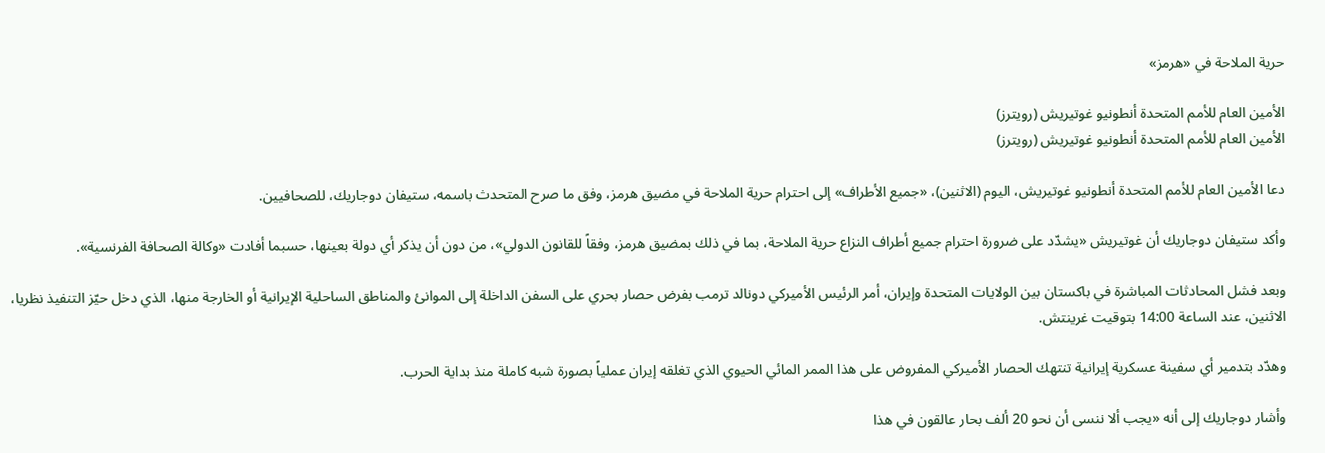حرية الملاحة في «هرمز»

الأمين العام للأمم المتحدة أنطونيو غوتيريش (رويترز)
الأمين العام للأمم المتحدة أنطونيو غوتيريش (رويترز)

دعا الأمين العام للأمم المتحدة أنطونيو غوتيريش، اليوم (الاثنين)، «جميع الأطراف» إلى احترام حرية الملاحة في مضيق هرمز، وفق ما صرح المتحدث باسمه، ستيفان دوجاريك، للصحافيين.

وأكد ستيفان دوجاريك أن غوتيريش «يشدّد على ضرورة احترام جميع أطراف النزاع حرية الملاحة، بما في ذلك بمضيق هرمز، وفقاً للقانون الدولي»، من دون أن يذكر أي دولة بعينها، حسبما أفادت «وكالة الصحافة الفرنسية».

وبعد فشل المحادثات المباشرة في باكستان بين الولايات المتحدة وإيران، أمر الرئيس الأميركي دونالد ترمب بفرض حصار بحري على السفن الداخلة إلى الموانئ والمناطق الساحلية الإيرانية أو الخارجة منها، الذي دخل حيّز التنفيذ نظريا، الاثنين، عند الساعة 14:00 بتوقيت غرينتش.

وهدّد بتدمير أي سفينة عسكرية إيرانية تنتهك الحصار الأميركي المفروض على هذا الممر المائي الحيوي الذي تغلقه إيران عملياً بصورة شبه كاملة منذ بداية الحرب.

وأشار دوجاريك إلى أنه «يجب ألا ننسى أن نحو 20 ألف بحار عالقون في هذا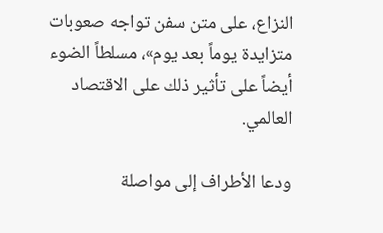النزاع، على متن سفن تواجه صعوبات متزايدة يوماً بعد يوم»، مسلطاً الضوء أيضاً على تأثير ذلك على الاقتصاد العالمي.

ودعا الأطراف إلى مواصلة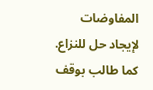المفاوضات لإيجاد حل للنزاع. كما طالب بوقف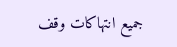جميع انتهاكات وقف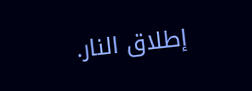إطلاق النار.